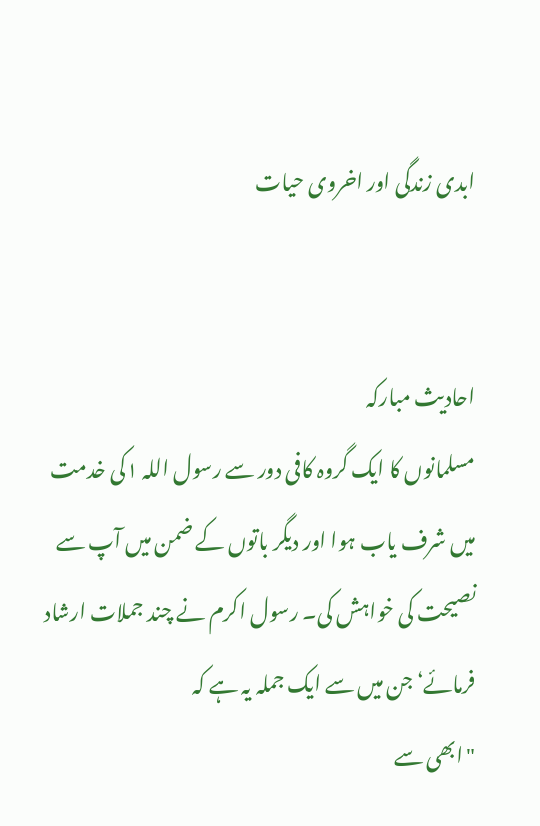ابدی زندگی اور اخروی حیات


احادیث مبارکہ
مسلمانوں کا ایک گروہ کافی دور سے رسول اللہ ۱کی خدمت میں شرف یاب ہوا اور دیگر باتوں کے ضمن میں آپ سے نصیحت کی خواہش کی۔ رسول اکرم نے چند جملات ارشاد فرمائے‘ جن میں سے ایک جملہ یہ ہے کہ
"ابھی سے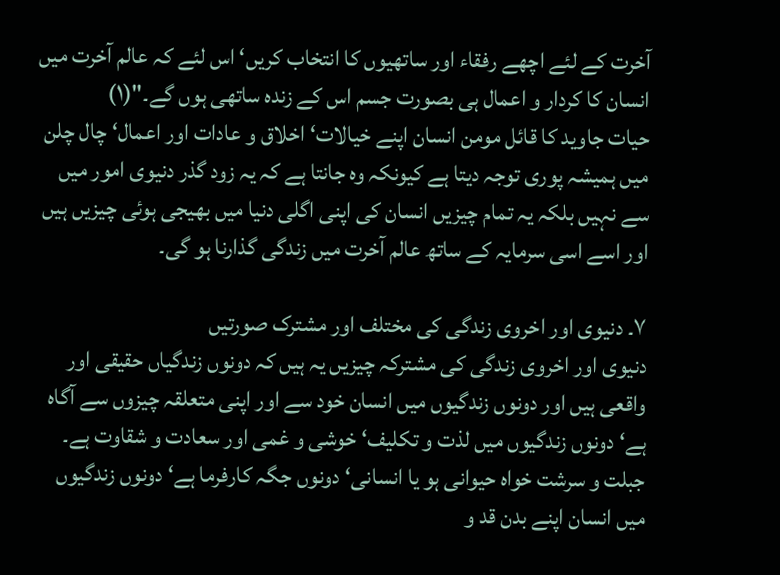آخرت کے لئے اچھے رفقاء اور ساتھیوں کا انتخاب کریں‘ اس لئے کہ عالم آخرت میں انسان کا کردار و اعمال ہی بصورت جسم اس کے زندہ ساتھی ہوں گے۔"(۱)
حیات جاوید کا قائل مومن انسان اپنے خیالات‘ اخلاق و عادات اور اعمال‘ چال چلن میں ہمیشہ پوری توجہ دیتا ہے کیونکہ وہ جانتا ہے کہ یہ زود گذر دنیوی امور میں سے نہیں بلکہ یہ تمام چیزیں انسان کی اپنی اگلی دنیا میں بھیجی ہوئی چیزیں ہیں اور اسے اسی سرمایہ کے ساتھ عالم آخرت میں زندگی گذارنا ہو گی۔

۷۔ دنیوی اور اخروی زندگی کی مختلف اور مشترک صورتیں
دنیوی اور اخروی زندگی کی مشترکہ چیزیں یہ ہیں کہ دونوں زندگیاں حقیقی اور واقعی ہیں اور دونوں زندگیوں میں انسان خود سے اور اپنی متعلقہ چیزوں سے آگاہ ہے‘ دونوں زندگیوں میں لذت و تکلیف‘ خوشی و غمی اور سعادت و شقاوت ہے۔
جبلت و سرشت خواہ حیوانی ہو یا انسانی‘ دونوں جگہ کارفرما ہے‘ دونوں زندگیوں میں انسان اپنے بدن قد و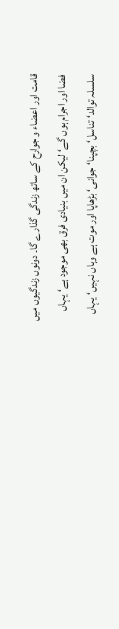قامت اور اعضاء و جوارح کے ساتھ زندگی گذارے گا۔ دونوں زندگیوں میں فضا اور اجرام ہوں گے‘ لیکن ان میں بنیادی فرق بھی موجود ہے‘ یہاں سلسلہ توالد‘ تناسل‘ بچپنا‘ جوانی‘ بڑھاپا اور موت ہے وہاں نہیں‘ یہاں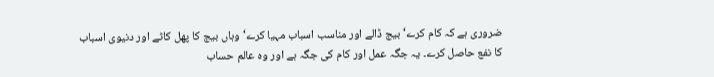ضروری ہے کہ کام کرے‘ بیج ڈالے اور مناسب اسباب مہیا کرے‘ وہاں بیج کا پھل کاٹے اور دنیوی اسباب کا نفع حاصل کرے۔ یہ جگہ عمل اور کام کی جگہ ہے اور وہ عالم حساب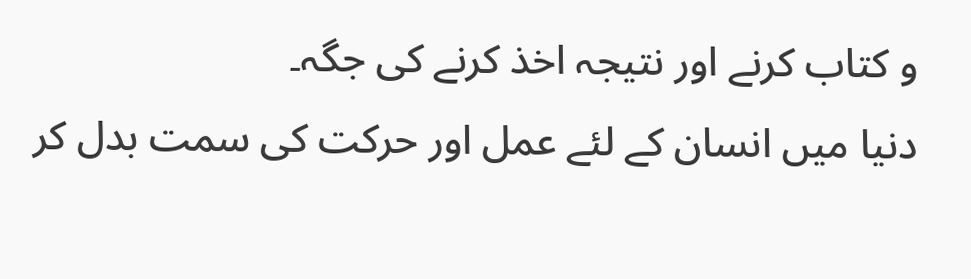و کتاب کرنے اور نتیجہ اخذ کرنے کی جگہ۔
دنیا میں انسان کے لئے عمل اور حرکت کی سمت بدل کر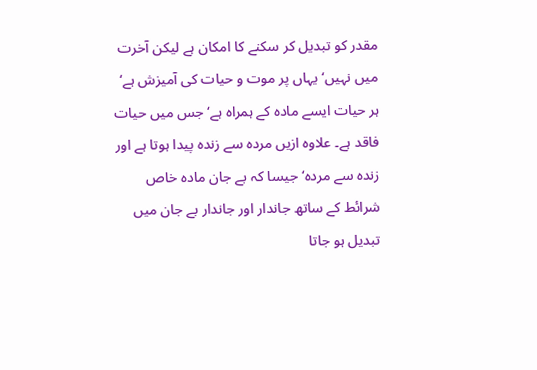مقدر کو تبدیل کر سکنے کا امکان ہے لیکن آخرت میں نہیں‘ یہاں پر موت و حیات کی آمیزش ہے‘ ہر حیات ایسے مادہ کے ہمراہ ہے‘ جس میں حیات فاقد ہے۔ علاوہ ازیں مردہ سے زندہ پیدا ہوتا ہے اور زندہ سے مردہ‘ جیسا کہ بے جان مادہ خاص شرائط کے ساتھ جاندار اور جاندار بے جان میں تبدیل ہو جاتا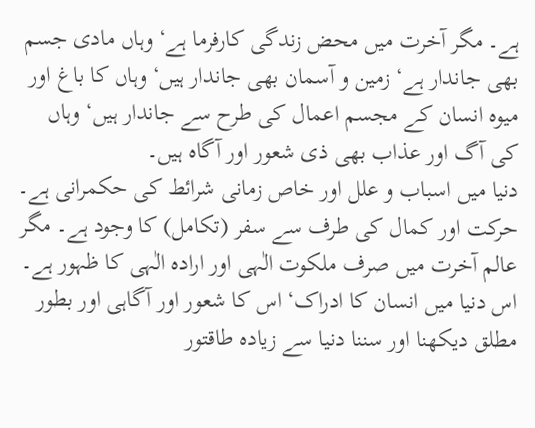ہے۔ مگر آخرت میں محض زندگی کارفرما ہے‘ وہاں مادی جسم بھی جاندار ہے‘ زمین و آسمان بھی جاندار ہیں‘ وہاں کا باغ اور میوہ انسان کے مجسم اعمال کی طرح سے جاندار ہیں‘ وہاں کی آگ اور عذاب بھی ذی شعور اور آگاہ ہیں۔
دنیا میں اسباب و علل اور خاص زمانی شرائط کی حکمرانی ہے۔ حرکت اور کمال کی طرف سے سفر (تکامل) کا وجود ہے۔ مگر عالم آخرت میں صرف ملکوت الٰہی اور ارادہ الٰہی کا ظہور ہے۔ اس دنیا میں انسان کا ادراک‘ اس کا شعور اور آگاہی اور بطور مطلق دیکھنا اور سننا دنیا سے زیادہ طاقتور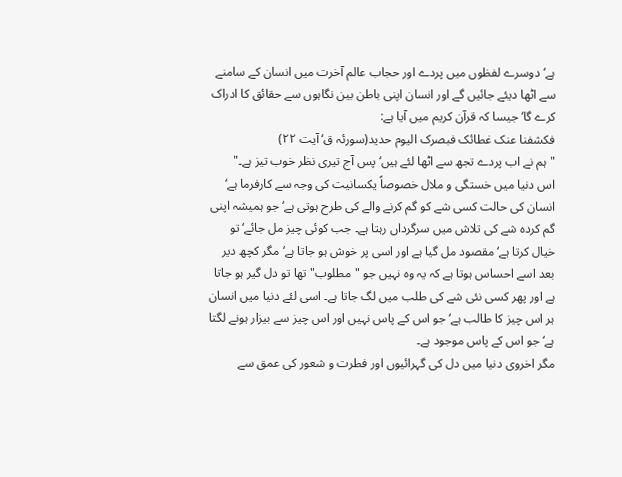ہے‘ دوسرے لفظوں میں پردے اور حجاب عالم آخرت میں انسان کے سامنے سے اٹھا دیئے جائیں گے اور انسان اپنی باطن بین نگاہوں سے حقائق کا ادراک کرے گا‘ جیسا کہ قرآن کریم میں آیا ہے:
فکشفنا عنک غطائک فبصرک الیوم حدید(سورئہ ق‘ آیت ۲۲)
"ہم نے اب پردے تجھ سے اٹھا لئے ہیں‘ پس آج تیری نظر خوب تیز ہے۔"
اس دنیا میں خستگی و ملال خصوصاً یکسانیت کی وجہ سے کارفرما ہے‘ انسان کی حالت کسی شے کو گم کرنے والے کی طرح ہوتی ہے‘ جو ہمیشہ اپنی گم کردہ شے کی تلاش میں سرگرداں رہتا ہے۔ جب کوئی چیز مل جائے‘ تو خیال کرتا ہے‘ مقصود مل گیا ہے اور اسی پر خوش ہو جاتا ہے‘ مگر کچھ دیر بعد اسے احساس ہوتا ہے کہ یہ وہ نہیں جو "مطلوب" تھا تو دل گیر ہو جاتا ہے اور پھر کسی نئی شے کی طلب میں لگ جاتا ہے۔ اسی لئے دنیا میں انسان ہر اس چیز کا طالب ہے‘ جو اس کے پاس نہیں اور اس چیز سے بیزار ہونے لگتا ہے‘ جو اس کے پاس موجود ہے۔
مگر اخروی دنیا میں دل کی گہرائیوں اور فطرت و شعور کی عمق سے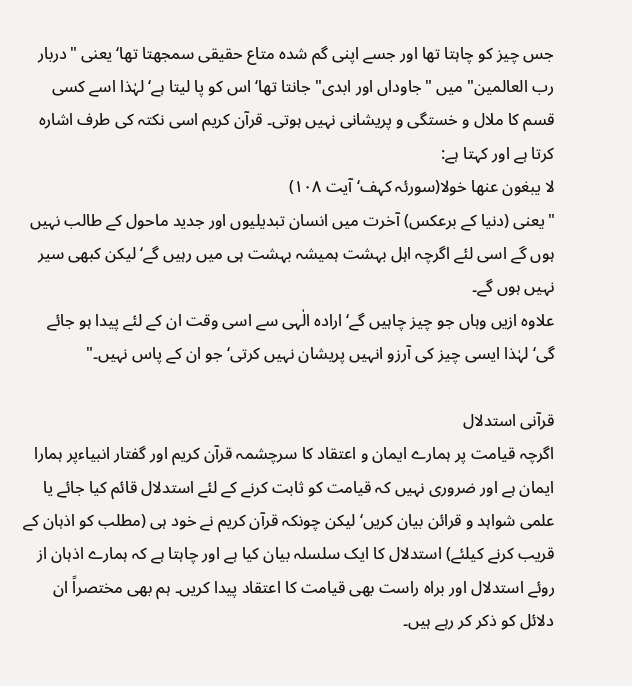جس چیز کو چاہتا تھا اور جسے اپنی گم شدہ متاع حقیقی سمجھتا تھا‘ یعنی "دربار رب العالمین" میں "جاوداں اور ابدی" جانتا تھا‘ اس کو پا لیتا ہے‘ لہٰذا اسے کسی قسم کا ملال و خستگی و پریشانی نہیں ہوتی۔ قرآن کریم اسی نکتہ کی طرف اشارہ کرتا ہے اور کہتا ہے:
لا یبغون عنھا خولا(سورئہ کہف‘ آیت ۱۰۸)
"یعنی (دنیا کے برعکس) آخرت میں انسان تبدیلیوں اور جدید ماحول کے طالب نہیں ہوں گے اسی لئے اگرچہ اہل بہشت ہمیشہ بہشت ہی میں رہیں گے‘ لیکن کبھی سیر نہیں ہوں گے۔
علاوہ ازیں وہاں جو چیز چاہیں گے‘ ارادہ الٰہی سے اسی وقت ان کے لئے پیدا ہو جائے گی‘ لہٰذا ایسی چیز کی آرزو انہیں پریشان نہیں کرتی‘ جو ان کے پاس نہیں۔"

قرآنی استدلال
اگرچہ قیامت پر ہمارے ایمان و اعتقاد کا سرچشمہ قرآن کریم اور گفتار انبیاءپر ہمارا ایمان ہے اور ضروری نہیں کہ قیامت کو ثابت کرنے کے لئے استدلال قائم کیا جائے یا علمی شواہد و قرائن بیان کریں‘ لیکن چونکہ قرآن کریم نے خود ہی (مطلب کو اذہان کے قریب کرنے کیلئے) استدلال کا ایک سلسلہ بیان کیا ہے اور چاہتا ہے کہ ہمارے اذہان از روئے استدلال اور براہ راست بھی قیامت کا اعتقاد پیدا کریں۔ ہم بھی مختصراً ان دلائل کو ذکر کر رہے ہیں۔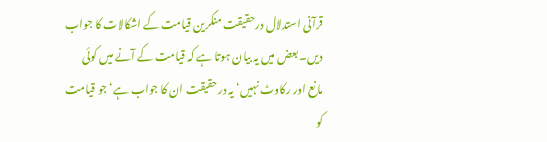قرآنی استدلال درحقیقت منکرین قیامت کے اشکالات کا جواب دیں۔ بعض میں یہ بیان ہوتا ہے کہ قیامت کے آنے میں کوئی مانع اور رکاوٹ نہیں‘ یہ درحقیقت ان کا جواب ہے‘ جو قیامت کو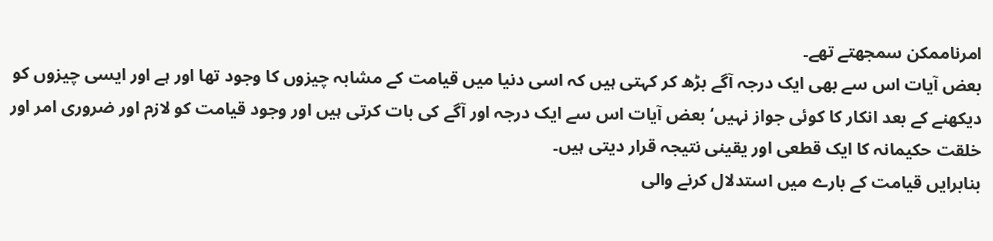امرناممکن سمجھتے تھے۔
بعض آیات اس سے بھی ایک درجہ آگے بڑھ کر کہتی ہیں کہ اسی دنیا میں قیامت کے مشابہ چیزوں کا وجود تھا اور ہے اور ایسی چیزوں کو دیکھنے کے بعد انکار کا کوئی جواز نہیں‘ بعض آیات اس سے ایک درجہ اور آگے کی بات کرتی ہیں اور وجود قیامت کو لازم اور ضروری امر اور خلقت حکیمانہ کا ایک قطعی اور یقینی نتیجہ قرار دیتی ہیں۔
بنابرایں قیامت کے بارے میں استدلال کرنے والی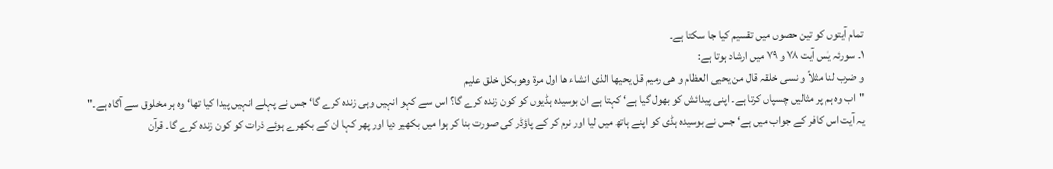تمام آیتوں کو تین حصوں میں تقسیم کیا جا سکتا ہے۔
۱۔ سورئہ یٰس آیت ۷۸ و ۷۹ میں ارشاد ہوتا ہے:
و ضرب لنا مثلاً و نسی خلقہ قال من یحیی العظام و ھی رمیم قل یحیھا الذی انشاء ھا اول مرة وھوبکل خلق علیم
"اب وہ ہم پر مثالیں چسپاں کرتا ہے۔ اپنی پیدائش کو بھول گیا ہے‘ کہتا ہے ان بوسیدہ ہڈیوں کو کون زندہ کرے گا؟ اس سے کہو انہیں وہی زندہ کرے گا‘ جس نے پہلے انہیں پیدا کیا تھا‘ وہ ہر مخلوق سے آگاہ ہے۔"
یہ آیت اس کافر کے جواب میں ہے‘ جس نے بوسیدہ ہڈی کو اپنے ہاتھ میں لیا اور نرم کر کے پاؤڈر کی صورت بنا کر ہوا میں بکھیر دیا اور پھر کہا ان کے بکھرے ہوئے ذرات کو کون زندہ کرے گا۔ قرآن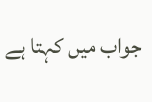جواب میں کہتا ہے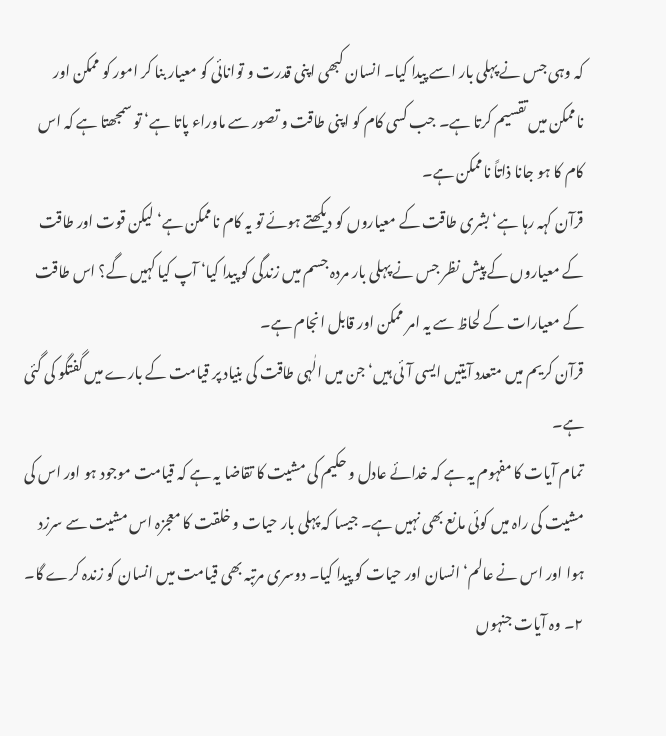کہ وہی جس نے پہلی بار اسے پیدا کیا۔ انسان کبھی اپنی قدرت و توانائی کو معیار بنا کر امور کو ممکن اور ناممکن میں تقسیم کرتا ہے۔ جب کسی کام کو اپنی طاقت و تصور سے ماوراء پاتا ہے‘ تو سمجھتا ہے کہ اس کام کا ہو جانا ذاتاً ناممکن ہے۔
قرآن کہہ رہا ہے‘ بشری طاقت کے معیاروں کو دیکھتے ہوئے تو یہ کام ناممکن ہے‘ لیکن قوت اور طاقت کے معیاروں کے پیش نظر جس نے پہلی بار مردہ جسم میں زندگی کو پیدا کیا‘ آپ کیا کہیں گے؟ اس طاقت کے معیارات کے لحاظ سے یہ امر ممکن اور قابل انجام ہے۔
قرآن کریم میں متعدد آیتیں ایسی آئی ہیں‘ جن میں الٰہی طاقت کی بنیاد پر قیامت کے بارے میں گفتگو کی گئی ہے۔
تمام آیات کا مفہوم یہ ہے کہ خدائے عادل و حکیم کی مشیت کا تقاضا یہ ہے کہ قیامت موجود ہو اور اس کی مشیت کی راہ میں کوئی مانع بھی نہیں ہے۔ جیسا کہ پہلی بار حیات و خلقت کا معجزہ اس مشیت سے سرزد ہوا اور اس نے عالم‘ انسان اور حیات کو پیدا کیا۔ دوسری مرتبہ بھی قیامت میں انسان کو زندہ کرے گا۔
۲۔ وہ آیات جنہوں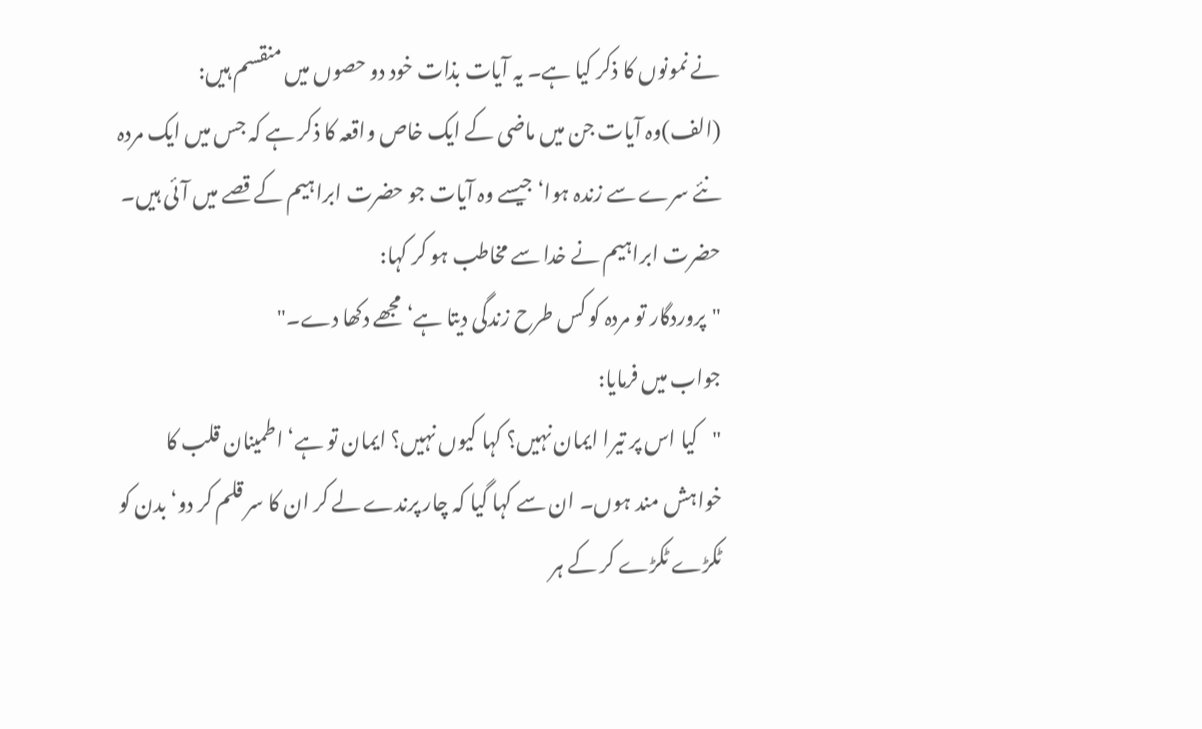نے نمونوں کا ذکر کیا ہے۔ یہ آیات بذات خود دو حصوں میں منقسم ہیں:
(الف)وہ آیات جن میں ماضی کے ایک خاص واقعہ کا ذکر ہے کہ جس میں ایک مردہ نئے سرے سے زندہ ہوا‘ جیسے وہ آیات جو حضرت ابراہیم کے قصے میں آئی ہیں۔ حضرت ابراہیم نے خدا سے مخاطب ہو کر کہا:
"پروردگار تو مردہ کو کس طرح زندگی دیتا ہے‘ مجھے دکھا دے۔"
جواب میں فرمایا:
"کیا اس پر تیرا ایمان نہیں؟ کہا کیوں نہیں؟ ایمان تو ہے‘ اطمینان قلب کا خواہش مند ہوں۔ ان سے کہا گیا کہ چار پرندے لے کر ان کا سر قلم کر دو‘ بدن کو ٹکڑے ٹکڑے کر کے ہر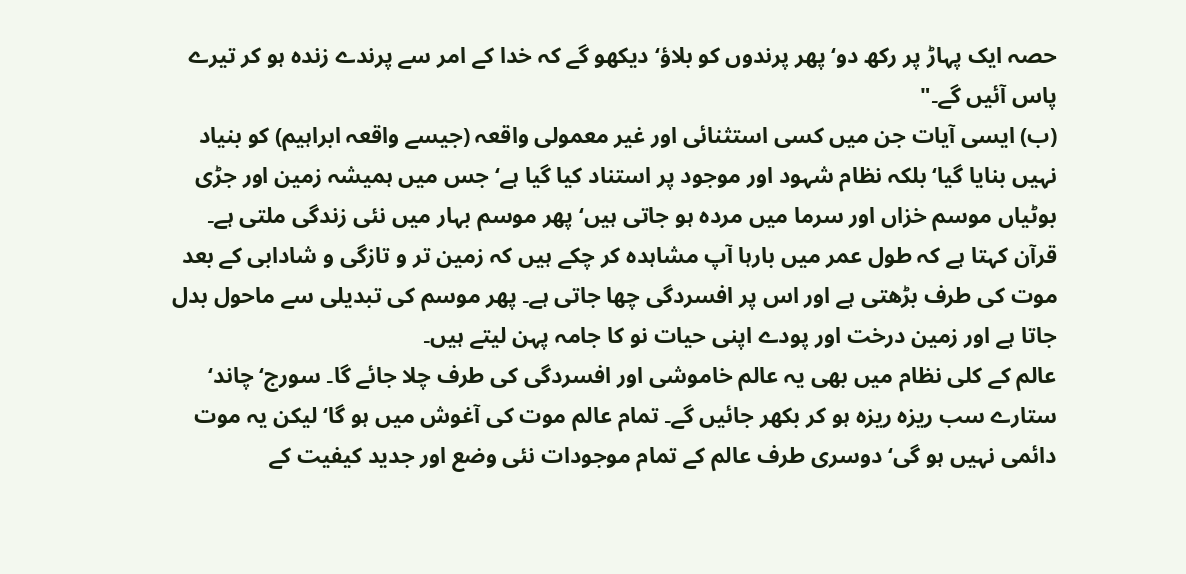حصہ ایک پہاڑ پر رکھ دو‘ پھر پرندوں کو بلاؤ‘ دیکھو گے کہ خدا کے امر سے پرندے زندہ ہو کر تیرے پاس آئیں گے۔"
(ب) ایسی آیات جن میں کسی استثنائی اور غیر معمولی واقعہ (جیسے واقعہ ابراہیم) کو بنیاد نہیں بنایا گیا‘ بلکہ نظام شہود اور موجود پر استناد کیا گیا ہے‘ جس میں ہمیشہ زمین اور جڑی بوٹیاں موسم خزاں اور سرما میں مردہ ہو جاتی ہیں‘ پھر موسم بہار میں نئی زندگی ملتی ہے۔
قرآن کہتا ہے کہ طول عمر میں بارہا آپ مشاہدہ کر چکے ہیں کہ زمین تر و تازگی و شادابی کے بعد موت کی طرف بڑھتی ہے اور اس پر افسردگی چھا جاتی ہے۔ پھر موسم کی تبدیلی سے ماحول بدل جاتا ہے اور زمین درخت اور پودے اپنی حیات نو کا جامہ پہن لیتے ہیں۔
عالم کے کلی نظام میں بھی یہ عالم خاموشی اور افسردگی کی طرف چلا جائے گا۔ سورج‘ چاند‘ ستارے سب ریزہ ریزہ ہو کر بکھر جائیں گے۔ تمام عالم موت کی آغوش میں ہو گا‘ لیکن یہ موت دائمی نہیں ہو گی‘ دوسری طرف عالم کے تمام موجودات نئی وضع اور جدید کیفیت کے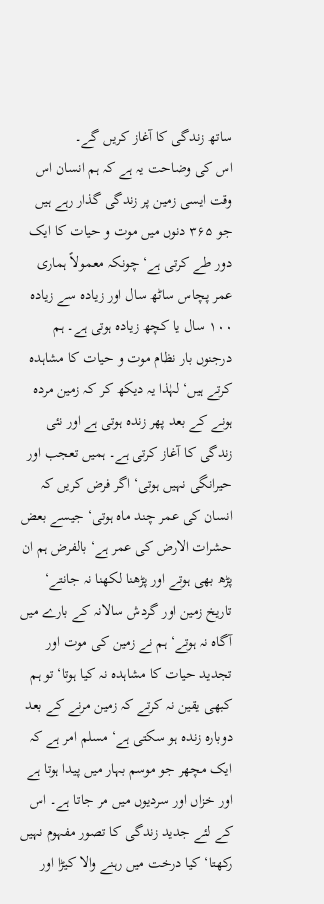ساتھ زندگی کا آغاز کریں گے۔
اس کی وضاحت یہ ہے کہ ہم انسان اس وقت ایسی زمین پر زندگی گذار رہے ہیں جو ۳۶۵ دنوں میں موت و حیات کا ایک دور طے کرتی ہے‘ چونکہ معمولاً ہماری عمر پچاس ساٹھ سال اور زیادہ سے زیادہ ۱۰۰ سال یا کچھ زیادہ ہوتی ہے۔ ہم درجنوں بار نظام موت و حیات کا مشاہدہ کرتے ہیں‘ لہٰذا یہ دیکھ کر کہ زمین مردہ ہونے کے بعد پھر زندہ ہوتی ہے اور نئی زندگی کا آغاز کرتی ہے۔ ہمیں تعجب اور حیرانگی نہیں ہوتی‘ اگر فرض کریں کہ انسان کی عمر چند ماہ ہوتی‘ جیسے بعض حشرات الارض کی عمر ہے‘ بالفرض ہم ان پڑھ بھی ہوتے اور پڑھنا لکھنا نہ جانتے‘ تاریخ زمین اور گردش سالانہ کے بارے میں آگاہ نہ ہوتے‘ ہم نے زمین کی موت اور تجدید حیات کا مشاہدہ نہ کیا ہوتا‘ تو ہم کبھی یقین نہ کرتے کہ زمین مرنے کے بعد دوبارہ زندہ ہو سکتی ہے‘ مسلم امر ہے کہ ایک مچھر جو موسم بہار میں پیدا ہوتا ہے اور خزاں اور سردیوں میں مر جاتا ہے۔ اس کے لئے جدید زندگی کا تصور مفہوم نہیں رکھتا‘ کیا درخت میں رہنے والا کیڑا اور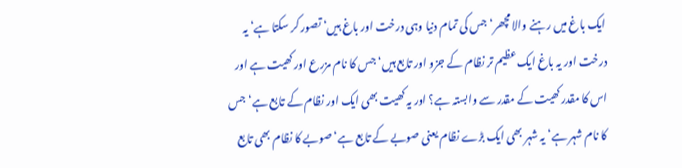ایک باغ میں رہنے والا مچھر‘ جس کی تمام دنیا وہی درخت اور باغ ہیں‘ تصور کر سکتا ہے‘ یہ درخت اور یہ باغ ایک عظیم تر نظام کے جزو اور تابع ہیں‘ جس کا نام مزرع اور کھیت ہے اور اس کا مقدر کھیت کے مقدر سے وابستہ ہے؟ اور یہ کھیت بھی ایک اور نظام کے تابع ہے‘ جس کا نام شہر ہے‘ یہ شہر بھی ایک بڑے نظام یعنی صوبے کے تابع ہے‘ صوبے کا نظام بھی تابع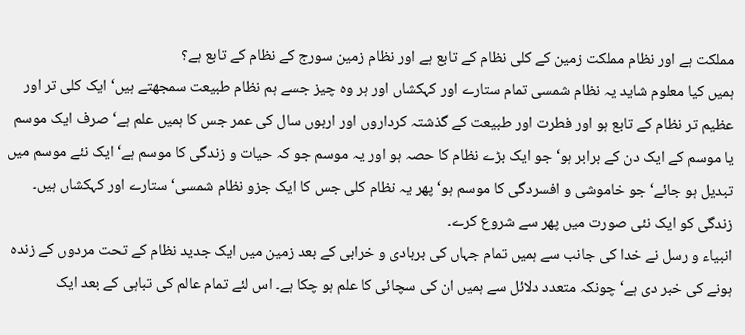مملکت ہے اور نظام مملکت زمین کے کلی نظام کے تابع ہے اور نظام زمین سورج کے نظام کے تابع ہے؟
ہمیں کیا معلوم شاید یہ نظام شمسی تمام ستارے اور کہکشاں اور ہر وہ چیز جسے ہم نظام طبیعت سمجھتے ہیں‘ ایک کلی تر اور عظیم تر نظام کے تابع ہو اور فطرت اور طبیعت کے گذشتہ کرداروں اور اربوں سال کی عمر جس کا ہمیں علم ہے‘ صرف ایک موسم یا موسم کے ایک دن کے برابر ہو‘ جو ایک بڑے نظام کا حصہ ہو اور یہ موسم جو کہ حیات و زندگی کا موسم ہے‘ ایک نئے موسم میں تبدیل ہو جائے‘ جو خاموشی و افسردگی کا موسم ہو‘ پھر یہ نظام کلی جس کا ایک جزو نظام شمسی‘ ستارے اور کہکشاں ہیں۔ زندگی کو ایک نئی صورت میں پھر سے شروع کرے۔
انبیاء و رسل نے خدا کی جانب سے ہمیں تمام جہاں کی بربادی و خرابی کے بعد زمین میں ایک جدید نظام کے تحت مردوں کے زندہ ہونے کی خبر دی ہے‘ چونکہ متعدد دلائل سے ہمیں ان کی سچائی کا علم ہو چکا ہے۔ اس لئے تمام عالم کی تباہی کے بعد ایک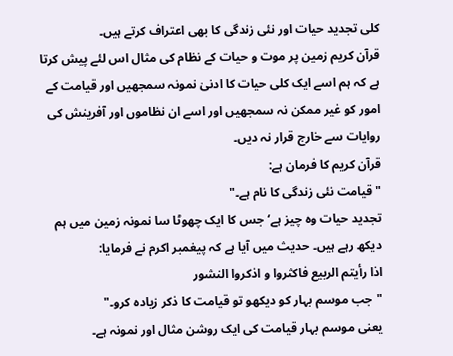کلی تجدید حیات اور نئی زندگی کا بھی اعتراف کرتے ہیں۔
قرآن کریم زمین پر موت و حیات کے نظام کی مثال اس لئے پیش کرتا ہے کہ ہم اسے ایک کلی حیات کا ادنیٰ نمونہ سمجھیں اور قیامت کے امور کو غیر ممکن نہ سمجھیں اور اسے ان نظاموں اور آفرینش کی روایات سے خارج قرار نہ دیں۔
قرآن کریم کا فرمان ہے:
"قیامت نئی زندگی کا نام ہے۔"
تجدید حیات وہ چیز ہے‘ جس کا ایک چھوٹا سا نمونہ زمین میں ہم دیکھ رہے ہیں۔ حدیث میں آیا ہے کہ پیغمبر اکرم نے فرمایا:
اذا رأیتم الربیع فاکثروا و اذکروا النشور
"جب موسم بہار کو دیکھو تو قیامت کا ذکر زیادہ کرو۔"
یعنی موسم بہار قیامت کی ایک روشن مثال اور نمونہ ہے۔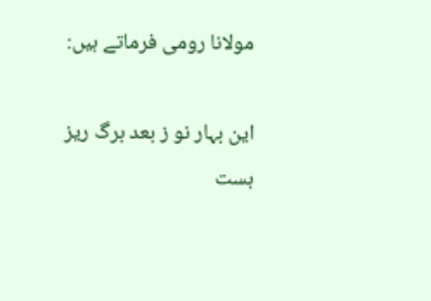مولانا رومی فرماتے ہیں:

این بہار نو ز بعد برگ ریز
ہست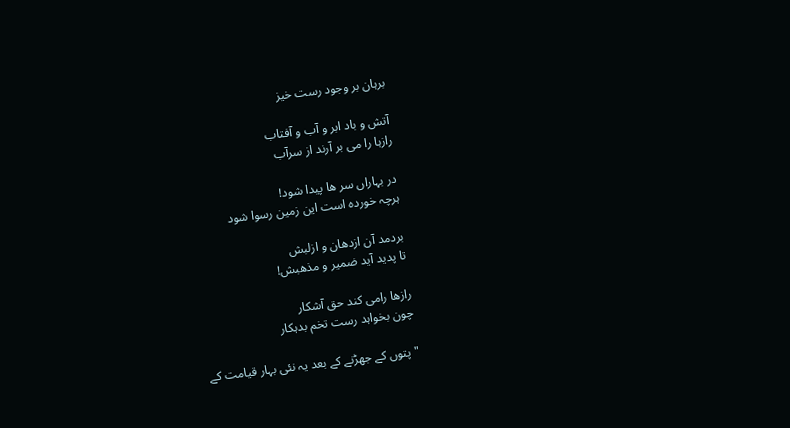برہان بر وجود رست خیز

آتش و باد ابر و آب و آفتاب
رازہا را می بر آرند از سرآب

در بہاراں سر ھا پیدا شود!
ہرچہ خوردہ است این زمین رسوا شود

بردمد آن ازدھان و ازلبش
تا پدید آید ضمیر و مذھبش!

رازھا رامی کند حق آشکار
چون بخواہد رست تخم بدہکار

"پتوں کے جھڑنے کے بعد یہ نئی بہار قیامت کے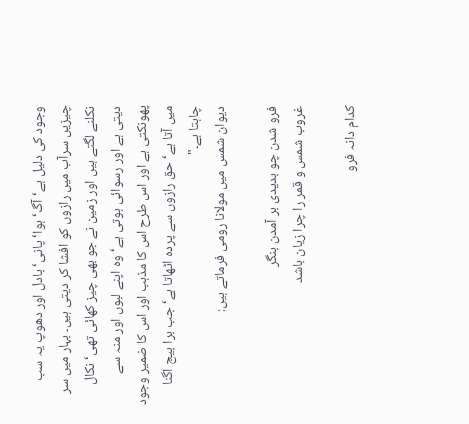وجود کی دلیل ہے‘ آگ‘ ہوا‘ پانی‘ بادل اور دھوپ یہ سب چیزیں سرآب میں رازوں کو افشا کر دیتی ہیں۔ بہار میں سر نکلنے لگتے ہیں اور زمین نے جو بھی چیز کھائی تھی‘ نکال دیتی ہے اور رسوائی ہوتی ہے‘ وہ اپنے لبوں اور منہ سے پھونکتی ہے اور اس طرح اس کا مذہب اور اس کا ضمیر وجود میں آتا ہے‘ حق رازوں سے پردہ اٹھاتا ہے‘ جب برا بیج اگنا چاہتا ہے۔"
دیوان شمس میں مولانا رومی فرماتے ہیں:

فرو شدن چو بدیدی بر آمدن بنگر
غروب شمس و قمر را چرا زیان باشد

کدام دانہ فرو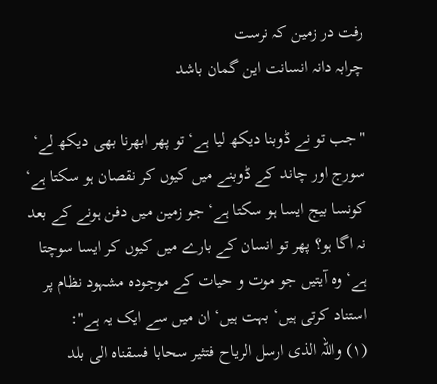رفت در زمین کہ نرست
چرابہ دانہ انسانت این گمان باشد

"جب تو نے ڈوبنا دیکھ لیا ہے‘ تو پھر ابھرنا بھی دیکھ لے‘ سورج اور چاند کے ڈوبنے میں کیوں کر نقصان ہو سکتا ہے‘ کونسا بیج ایسا ہو سکتا ہے‘ جو زمین میں دفن ہونے کے بعد نہ اگا ہو؟ پھر تو انسان کے بارے میں کیوں کر ایسا سوچتا ہے‘ وہ آیتیں جو موت و حیات کے موجودہ مشہود نظام پر استناد کرتی ہیں‘ بہت ہیں‘ ان میں سے ایک یہ ہے":
(۱) واللہ الذی ارسل الریاح فتثیر سحابا فسقناہ الی بلد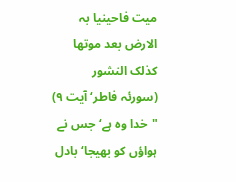میت فاحینیا بہ الارض بعد موتھا کذلک النشور
(سورئہ فاطر‘ آیت ۹)
"خدا وہ ہے‘ جس نے ہواؤں کو بھیجا‘ بادل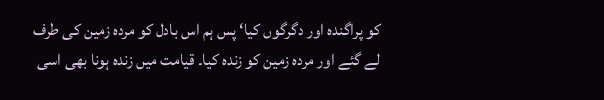کو پراگندہ اور دگرگوں کیا‘ پس ہم اس بادل کو مردہ زمین کی طرف لے گئے اور مردہ زمین کو زندہ کیا۔ قیامت میں زندہ ہونا بھی اسی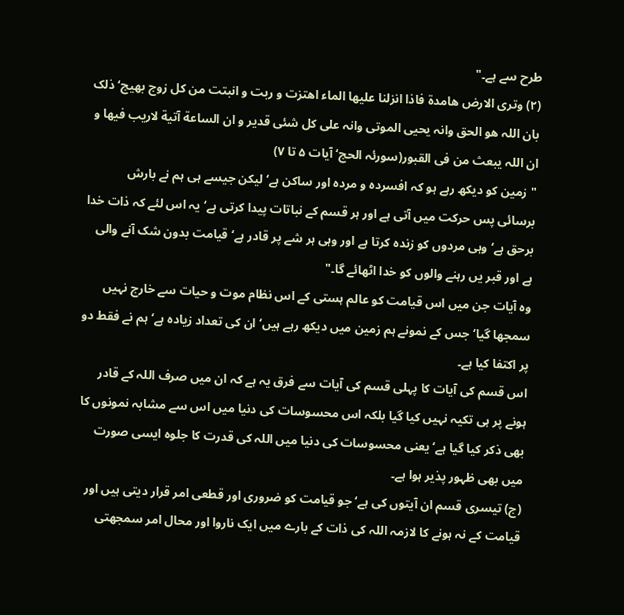طرح سے ہے۔"
(۲) وتری الارض ھامدة فاذا انزلنا علیھا الماء اھتزت و ربت و انبتت من کل زوج بھیج‘ ذلک بان اللہ ھو الحق وانہ یحیی الموتی وانہ علی کل شئی قدیر و ان الساعة آتیة لاریب فیھا و ان اللہ یبعث من فی القبور(سورئہ الحج‘ آیات ۵ تا ۷)
"زمین کو دیکھ رہے ہو کہ افسردہ و مردہ اور ساکن ہے‘ لیکن جیسے ہی ہم نے بارش برسائی پس حرکت میں آتی ہے اور ہر قسم کے نباتات پیدا کرتی ہے‘ یہ اس لئے کہ ذات خدا برحق ہے‘ وہی مردوں کو زندہ کرتا ہے اور وہی ہر شے پر قادر ہے‘ قیامت بدون شک آنے والی ہے اور قبر یں رہنے والوں کو خدا اٹھائے گا۔"
وہ آیات جن میں اس قیامت کو عالم ہستی کے اس نظام موت و حیات سے خارج نہیں سمجھا گیا‘ جس کے نمونے ہم زمین میں دیکھ رہے ہیں‘ ان کی تعداد زیادہ ہے‘ ہم نے فقط دو پر اکتفا کیا ہے۔
اس قسم کی آیات کا پہلی قسم کی آیات سے فرق یہ ہے کہ ان میں صرف اللہ کے قادر ہونے پر ہی تکیہ نہیں کیا گیا بلکہ اس محسوسات کی دنیا میں اس سے مشابہ نمونوں کا بھی ذکر کیا گیا ہے‘ یعنی محسوسات کی دنیا میں اللہ کی قدرت کا جلوہ ایسی صورت میں بھی ظہور پذیر ہوا ہے۔
(ج) تیسری قسم ان آیتوں کی ہے‘ جو قیامت کو ضروری اور قطعی امر قرار دیتی ہیں اور قیامت کے نہ ہونے کا لازمہ اللہ کی ذات کے بارے میں ایک ناروا اور محال امر سمجھتی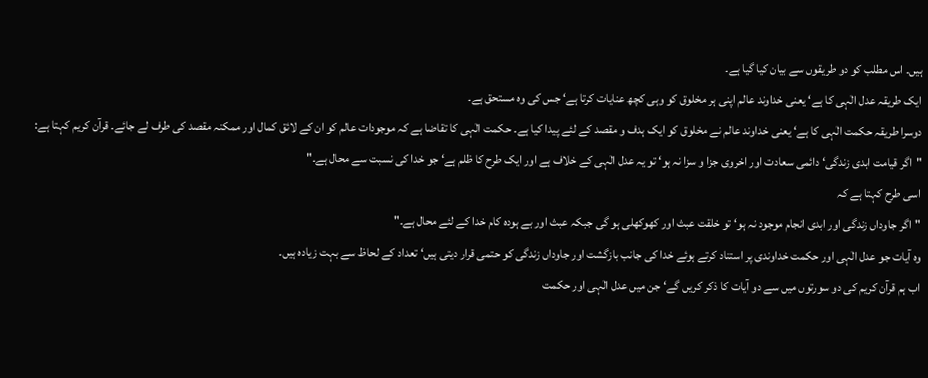ہیں۔ اس مطلب کو دو طریقوں سے بیان کیا گیا ہے۔
ایک طریقہ عدل الٰہی کا ہے‘ یعنی خداوند عالم اپنی ہر مخلوق کو وہی کچھ عنایات کرتا ہے‘ جس کی وہ مستحق ہے۔
دوسرا طریقہ حکمت الٰہی کا ہے‘ یعنی خداوند عالم نے مخلوق کو ایک ہدف و مقصد کے لئے پیدا کیا ہے۔ حکمت الٰہی کا تقاضا ہے کہ موجودات عالم کو ان کے لائق کمال اور ممکنہ مقصد کی طرف لے جائے۔ قرآن کریم کہتا ہے:
"اگر قیامت ابدی زندگی‘ دائمی سعادت اور اخروی جزا و سزا نہ ہو‘ تو یہ عدل الٰہی کے خلاف ہے اور ایک طرح کا ظلم ہے‘ جو خدا کی نسبت سے محال ہے۔"
اسی طرح کہتا ہے کہ
"اگر جاوداں زندگی اور ابدی انجام موجود نہ ہو‘ تو خلقت عبث اور کھوکھلی ہو گی جبکہ عبث اور بے ہودہ کام خدا کے لئے محال ہے۔"
وہ آیات جو عدل الٰہی اور حکمت خداوندی پر استناد کرتے ہوئے خدا کی جانب بازگشت اور جاوداں زندگی کو حتمی قرار دیتی ہیں‘ تعداد کے لحاظ سے بہت زیادہ ہیں۔
اب ہم قرآن کریم کی دو سورتوں میں سے دو آیات کا ذکر کریں گے‘ جن میں عدل الٰہی اور حکمت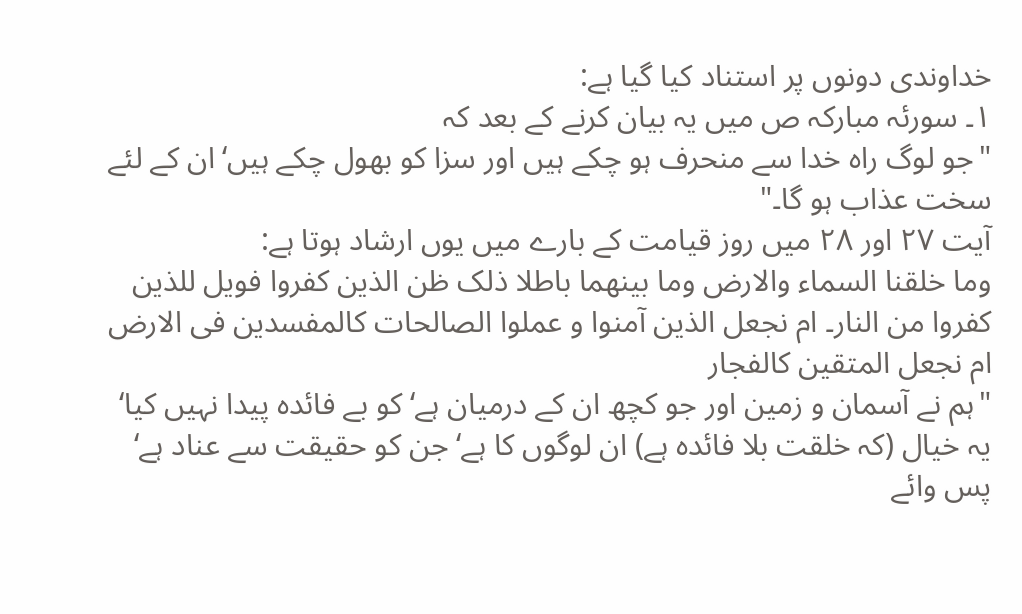خداوندی دونوں پر استناد کیا گیا ہے:
۱۔ سورئہ مبارکہ ص میں یہ بیان کرنے کے بعد کہ
"جو لوگ راہ خدا سے منحرف ہو چکے ہیں اور سزا کو بھول چکے ہیں‘ ان کے لئے سخت عذاب ہو گا۔"
آیت ۲۷ اور ۲۸ میں روز قیامت کے بارے میں یوں ارشاد ہوتا ہے:
وما خلقنا السماء والارض وما بینھما باطلا ذلک ظن الذین کفروا فویل للذین کفروا من النار۔ ام نجعل الذین آمنوا و عملوا الصالحات کالمفسدین فی الارض ام نجعل المتقین کالفجار
"ہم نے آسمان و زمین اور جو کچھ ان کے درمیان ہے‘ کو بے فائدہ پیدا نہیں کیا‘ یہ خیال (کہ خلقت بلا فائدہ ہے) ان لوگوں کا ہے‘ جن کو حقیقت سے عناد ہے‘ پس وائے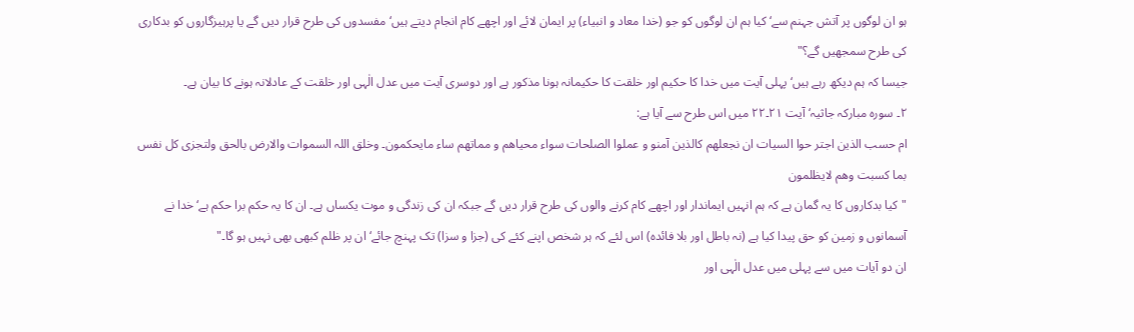ہو ان لوگوں پر آتش جہنم سے‘ کیا ہم ان لوگوں کو جو (خدا معاد و انبیاء) پر ایمان لائے اور اچھے کام انجام دیتے ہیں‘ مفسدوں کی طرح قرار دیں گے یا پرہیزگاروں کو بدکاری کی طرح سمجھیں گے؟"
جیسا کہ ہم دیکھ رہے ہیں‘ پہلی آیت میں خدا کا حکیم اور خلقت کا حکیمانہ ہونا مذکور ہے اور دوسری آیت میں عدل الٰہی اور خلقت کے عادلانہ ہونے کا بیان ہے۔
۲۔ سورہ مبارکہ جاثیہ‘ آیت ۲۱۔۲۲ میں اس طرح سے آیا ہے:
ام حسب الذین اجتر حوا السیات ان نجعلھم کالذین آمنو و عملوا الصلحات سواء محیاھم و مماتھم ساء مایحکمون۔ وخلق اللہ السموات والارض بالحق ولتجزی کل نفس بما کسبت وھم لایظلمون
"کیا بدکاروں کا یہ گمان ہے کہ ہم انہیں ایماندار اور اچھے کام کرنے والوں کی طرح قرار دیں گے جبکہ ان کی زندگی و موت یکساں ہے۔ ان کا یہ حکم برا حکم ہے‘ خدا نے آسمانوں و زمین کو حق پیدا کیا ہے (نہ باطل اور بلا فائدہ) اس لئے کہ ہر شخص اپنے کئے کی (جزا و سزا) تک پہنچ جائے‘ ان پر ظلم کبھی بھی نہیں ہو گا۔"
ان دو آیات میں سے پہلی میں عدل الٰہی اور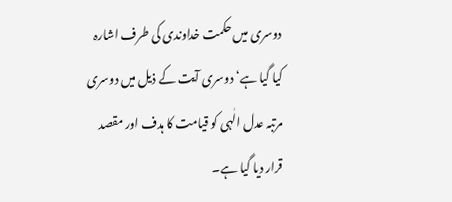دوسری میں حکمت خداوندی کی طرف اشارہ کیا گیا ہے‘ دوسری آیت کے ذیل میں دوسری مرتبہ عدل الٰہی کو قیامت کا ہدف اور مقصد قرار دیا گیا ہے۔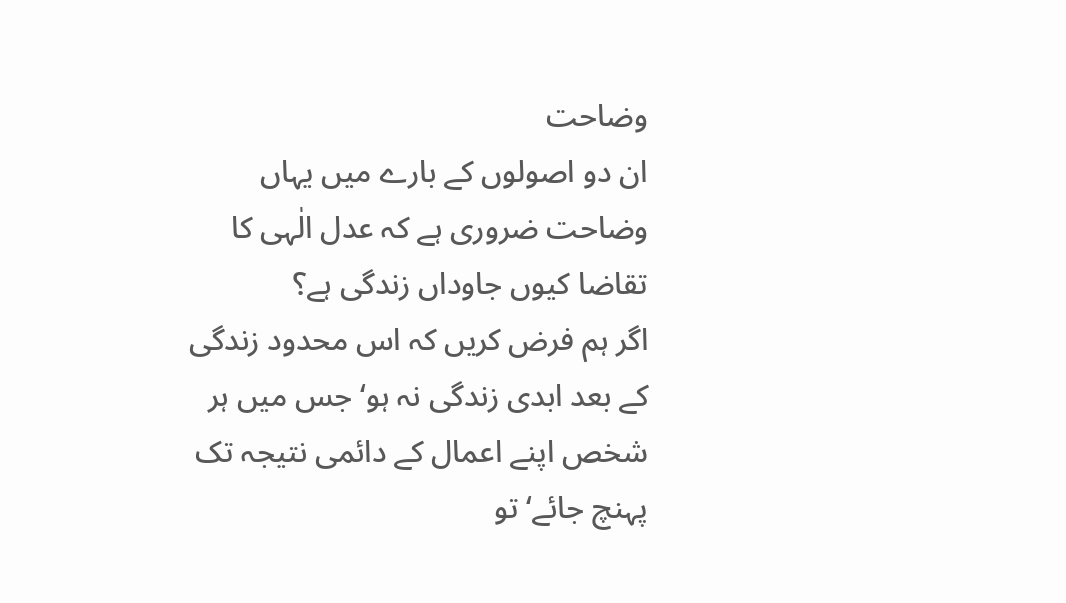وضاحت
ان دو اصولوں کے بارے میں یہاں وضاحت ضروری ہے کہ عدل الٰہی کا تقاضا کیوں جاوداں زندگی ہے؟
اگر ہم فرض کریں کہ اس محدود زندگی کے بعد ابدی زندگی نہ ہو‘ جس میں ہر شخص اپنے اعمال کے دائمی نتیجہ تک پہنچ جائے‘ تو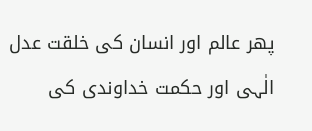پھر عالم اور انسان کی خلقت عدل الٰہی اور حکمت خداوندی کی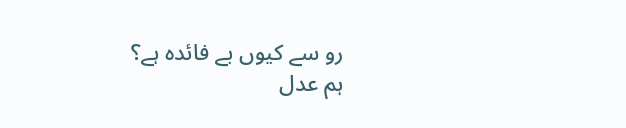رو سے کیوں بے فائدہ ہے؟
ہم عدل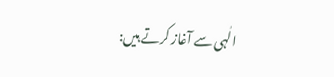الٰہی سے آغاز کرتے ہیں: